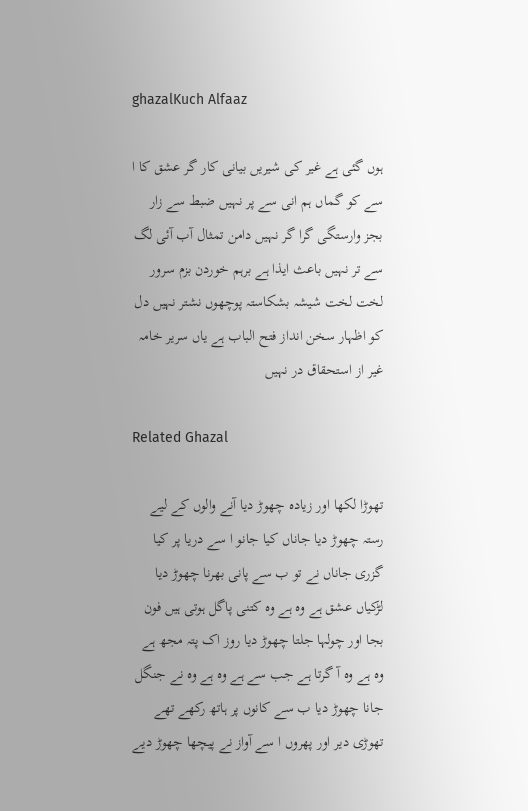ghazalKuch Alfaaz

ہوں گئی ہے غیر کی شیریں بیانی کار گر عشق کا ا سے کو گماں ہم انی سے پر نہیں ضبط سے زار بجز وارستگی گرا گر نہیں دامن تمثال آب آئی لگ سے تر نہیں باعث ایذا ہے برہم خوردن بزم سرور لخت لخت شیشہ بشکاستہ پوچھوں نشتر نہیں دل کو اظہار سخن انداز فتح الباب ہے یاں سریر خامہ غیر از استحقاق در نہیں

Related Ghazal

تھوڑا لکھا اور زیادہ چھوڑ دیا آنے والوں کے لیے رستہ چھوڑ دیا جاناں کیا جانو ا سے دریا پر کیا گزری جاناں نے تو ب سے پانی بھرنا چھوڑ دیا لڑکیاں عشق ہے وہ ہے وہ کتنی پاگل ہوتی ہیں فون بجا اور چولہا جلتا چھوڑ دیا روز اک پتہ مجھ ہے وہ ہے وہ آ گرتا ہے جب سے ہے وہ ہے وہ نے جنگل جانا چھوڑ دیا ب سے کانوں پر ہاتھ رکھے تھے تھوڑی دیر اور پھروں ا سے آواز نے پیچھا چھوڑ دیے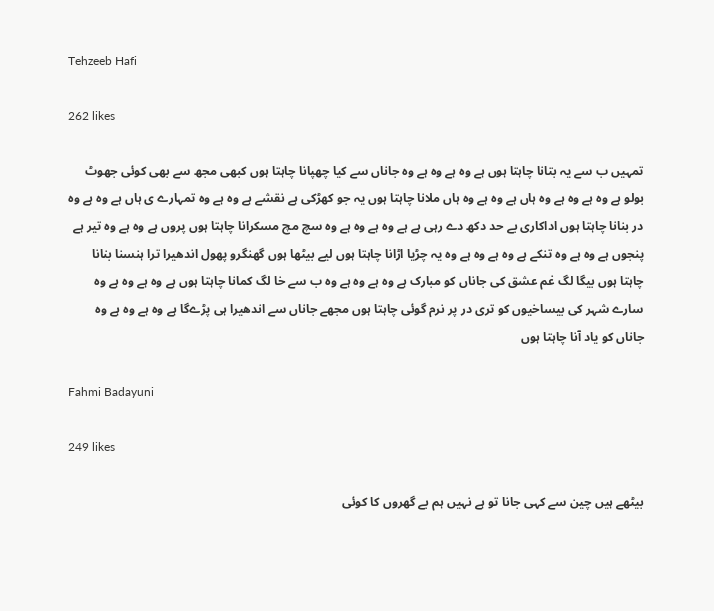Tehzeeb Hafi

262 likes

تمہیں ب سے یہ بتانا چاہتا ہوں ہے وہ ہے وہ ہے وہ جاناں سے کیا چھپانا چاہتا ہوں کبھی مجھ سے بھی کوئی جھوٹ بولو ہے وہ ہے وہ ہے وہ ہاں ہے وہ ہے وہ ہاں ملانا چاہتا ہوں یہ جو کھڑکی ہے نقشے ہے وہ ہے وہ تمہارے ی ہاں ہے وہ ہے وہ در بنانا چاہتا ہوں اداکاری بے حد دکھ دے رہی ہے ہے وہ ہے وہ ہے وہ سچ مچ مسکرانا چاہتا ہوں پروں ہے وہ ہے وہ تیر ہے پنجوں ہے وہ ہے وہ تنکے ہے وہ ہے وہ ہے وہ یہ چڑیا اڑانا چاہتا ہوں لیے بیٹھا ہوں گھنگرو پھول اندھیرا ترا ہنسنا بنانا چاہتا ہوں بیگا لگ غم عشق کی جاناں کو مبارک ہے وہ ہے وہ ہے وہ ب سے خا لگ کمانا چاہتا ہوں ہے وہ ہے وہ ہے وہ سارے شہر کی بیساخیوں کو تری در پر نرم گوئی چاہتا ہوں مجھے جاناں سے اندھیرا ہی پڑےگا ہے وہ ہے وہ ہے وہ جاناں کو یاد آنا چاہتا ہوں

Fahmi Badayuni

249 likes

بیٹھے ہیں چین سے کہی جانا تو ہے نہیں ہم بے گھروں کا کوئی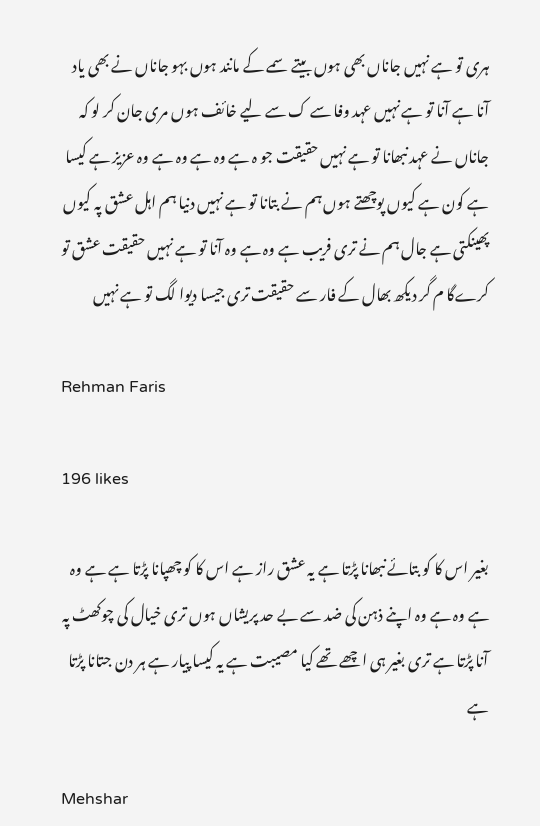ہری تو ہے نہیں جاناں بھی ہوں بیتے سمے کے مانند ہوں بہو جاناں نے بھی یاد آنا ہے آنا تو ہے نہیں عہد وفا سے ک سے لیے خائف ہوں مری جان کر لو کہ جاناں نے عہد نبھانا تو ہے نہیں حقیقت جو ہ ہے وہ ہے وہ ہے وہ عزیز ہے کیسا ہے کون ہے کیوں پوچھتے ہوں ہم نے بتانا تو ہے نہیں دنیا ہم اہل عشق پہ کیوں پھینکتی ہے جال ہم نے تری فریب ہے وہ ہے وہ آنا تو ہے نہیں حقیقت عشق تو کرےگا م گر دیکھ بھال کے فار سے حقیقت تری جیسا دیوا لگ تو ہے نہیں

Rehman Faris

196 likes

بغیر اس کا کو بتائے نبھانا پڑتا ہے یہ عشق راز ہے اس کا کو چھپانا پڑتا ہے ہے وہ ہے وہ ہے وہ اپنے ذہن کی ضد سے بے حد پریشاں ہوں تری خیال کی چوکھٹ پہ آنا پڑتا ہے تری بغیر ہی اچھے تھے کیا مصیبت ہے یہ کیسا پیار ہے ہر دن جتانا پڑتا ہے

Mehshar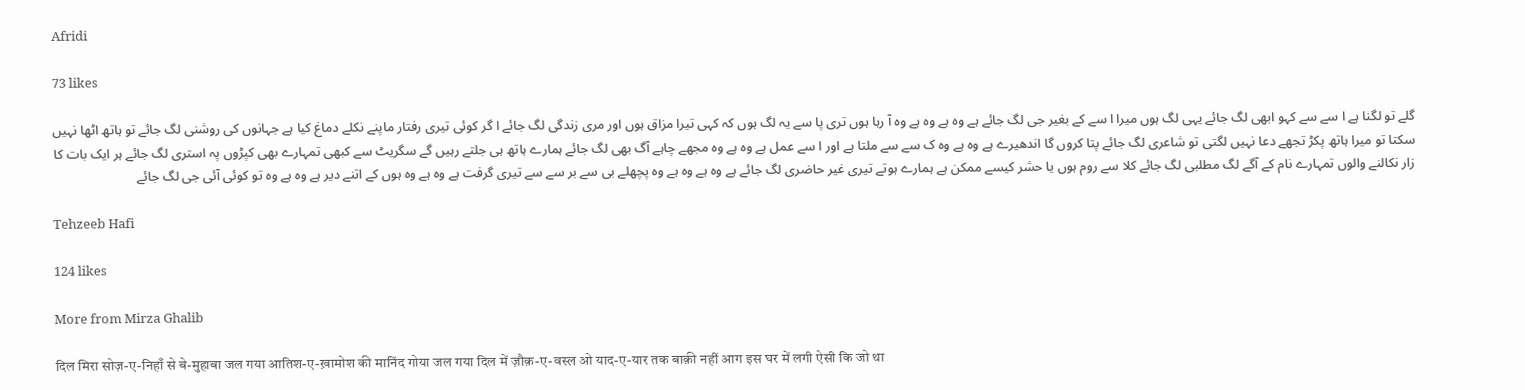Afridi

73 likes

گلے تو لگنا ہے ا سے سے کہو ابھی لگ جائے یہی لگ ہوں میرا ا سے کے بغیر جی لگ جائے ہے وہ ہے وہ ہے وہ آ رہا ہوں تری پا سے یہ لگ ہوں کہ کہی تیرا مزاق ہوں اور مری زندگی لگ جائے ا گر کوئی تیری رفتار ماپنے نکلے دماغ کیا ہے جہانوں کی روشنی لگ جائے تو ہاتھ اٹھا نہیں سکتا تو میرا ہاتھ پکڑ تجھے دعا نہیں لگتی تو شاعری لگ جائے پتا کروں گا اندھیرے ہے وہ ہے وہ ک سے سے ملتا ہے اور ا سے عمل ہے وہ ہے وہ مجھے چاہے آگ بھی لگ جائے ہمارے ہاتھ ہی جلتے رہیں گے سگریٹ سے کبھی تمہارے بھی کپڑوں پہ استری لگ جائے ہر ایک بات کا زار نکالنے والوں تمہارے نام کے آگے لگ مطلبی لگ جائے کلا سے روم ہوں یا حشر کیسے ممکن ہے ہمارے ہوتے تیری غیر حاضری لگ جائے ہے وہ ہے وہ ہے وہ پچھلے بی سے بر سے سے تیری گرفت ہے وہ ہے وہ ہوں کے اتنے دیر ہے وہ ہے وہ تو کوئی آئی جی لگ جائے

Tehzeeb Hafi

124 likes

More from Mirza Ghalib

दिल मिरा सोज़-ए-निहाँ से बे-मुहाबा जल गया आतिश-ए-ख़ामोश की मानिंद गोया जल गया दिल में ज़ौक़-ए-वस्ल ओ याद-ए-यार तक बाक़ी नहीं आग इस घर में लगी ऐसी कि जो था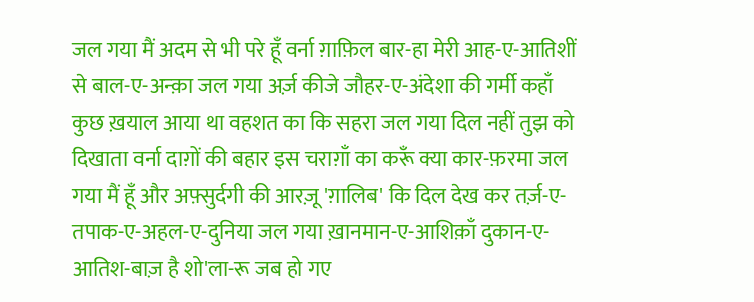जल गया मैं अदम से भी परे हूँ वर्ना ग़ाफ़िल बार-हा मेरी आह-ए-आतिशीं से बाल-ए-अन्क़ा जल गया अर्ज़ कीजे जौहर-ए-अंदेशा की गर्मी कहाँ कुछ ख़याल आया था वहशत का कि सहरा जल गया दिल नहीं तुझ को दिखाता वर्ना दाग़ों की बहार इस चराग़ाँ का करूँ क्या कार-फ़रमा जल गया मैं हूँ और अफ़्सुर्दगी की आरज़ू 'ग़ालिब' कि दिल देख कर तर्ज़-ए-तपाक-ए-अहल-ए-दुनिया जल गया ख़ानमान-ए-आशिक़ाँ दुकान-ए-आतिश-बाज़ है शो'ला-रू जब हो गए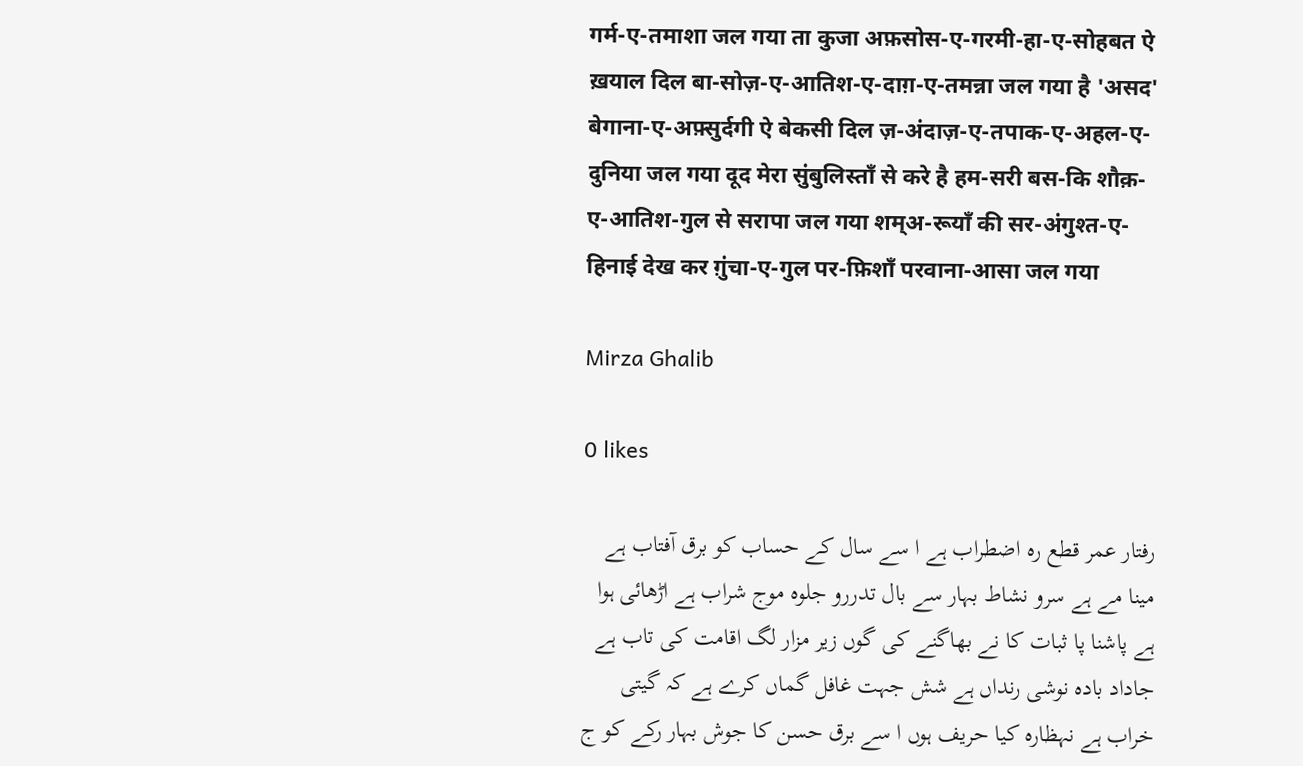गर्म-ए-तमाशा जल गया ता कुजा अफ़सोस-ए-गरमी-हा-ए-सोहबत ऐ ख़याल दिल बा-सोज़-ए-आतिश-ए-दाग़-ए-तमन्ना जल गया है 'असद' बेगाना-ए-अफ़्सुर्दगी ऐ बेकसी दिल ज़-अंदाज़-ए-तपाक-ए-अहल-ए-दुनिया जल गया दूद मेरा सुंबुलिस्ताँ से करे है हम-सरी बस-कि शौक़-ए-आतिश-गुल से सरापा जल गया शम्अ-रूयाँ की सर-अंगुश्त-ए-हिनाई देख कर ग़ुंचा-ए-गुल पर-फ़िशाँ परवाना-आसा जल गया

Mirza Ghalib

0 likes

رفتار عمر قطع رہ اضطراب ہے ا سے سال کے حساب کو برق آفتاب ہے مینا مے ہے سرو نشاط بہار سے بال تدررو جلوہ موج شراب ہے اڑھائی ہوا ہے پاشنا پا ثبات کا نے بھاگنے کی گوں زیر مزار لگ اقامت کی تاب ہے جاداد بادہ نوشی رنداں ہے شش جہت غافل گماں کرے ہے کہ گیتی خراب ہے نہظارہ کیا حریف ہوں ا سے برق حسن کا جوش بہار رکے کو ج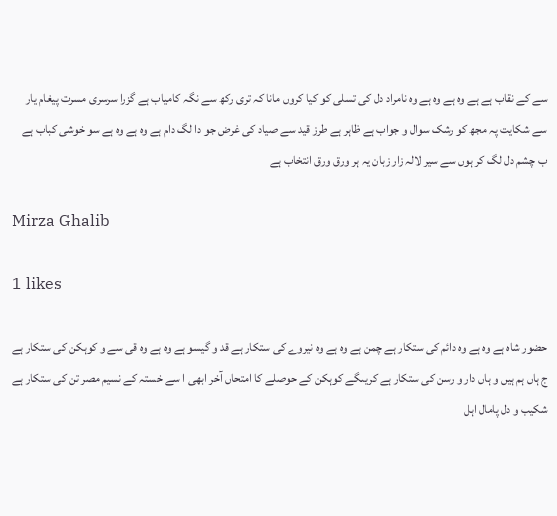سے کے نقاب ہے ہے وہ ہے وہ ہے وہ نامراد دل کی تسلی کو کیا کروں مانا کہ تری رکھ سے نگہ کامیاب ہے گزرا سرسری مسرت پیغام یار سے شکایت پہ مجھ کو رشک سوال و جواب ہے ظاہر ہے طرز قید سے صیاد کی غرض جو دا لگ دام ہے وہ ہے وہ ہے سو خوشی کباب ہے ب چشم دل لگ کر ہوں سے سیر لالہ زار زبان یہ ہر ورق ورق انتخاب ہے

Mirza Ghalib

1 likes

حضور شاہ ہے وہ ہے وہ دائم کی ستکار ہے چمن ہے وہ ہے وہ نیروے کی ستکار ہے قد و گیسو ہے وہ ہے وہ قی سے و کوہکن کی ستکار ہے ج ہاں ہم ہیں و ہاں دار و رسن کی ستکار ہے کریںگے کوہکن کے حوصلے کا امتحاں آخر ابھی ا سے خستہ کے نسیم مصر تن کی ستکار ہے شکیب و دل پامال اہل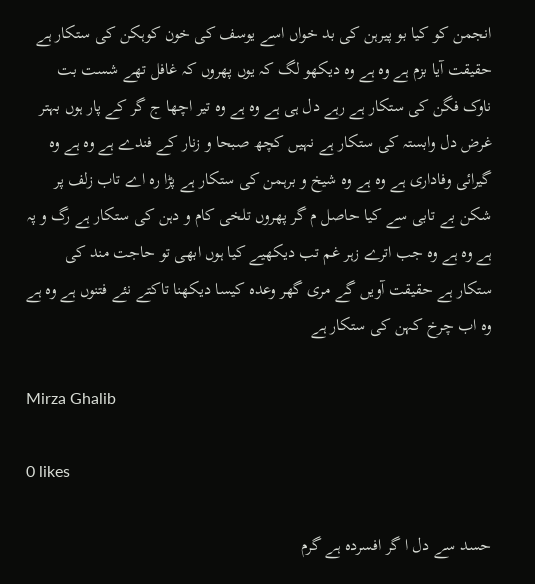انجمن کو کیا بو پیرہن کی بد خواں اسے یوسف کی خون کوہکن کی ستکار ہے حقیقت آیا بزم ہے وہ ہے وہ دیکھو لگ کہ یوں پھروں کہ غافل تھے شست بت ناوک فگن کی ستکار ہے رہے دل ہی ہے وہ ہے وہ تیر اچھا ج گر کے پار ہوں بہتر غرض دل وابستہ کی ستکار ہے نہیں کچھ صبحا و زنار کے فندے ہے وہ ہے وہ گیرائی وفاداری ہے وہ ہے وہ شیخ و برہمن کی ستکار ہے پڑا رہ اے تاب زلف پر شکن بے تابی سے کیا حاصل م گر پھروں تلخی کام و دہن کی ستکار ہے رگ و پہ ہے وہ ہے وہ جب اترے زہر غم تب دیکھیے کیا ہوں ابھی تو حاجت مند کی ستکار ہے حقیقت آویں گے مری گھر وعدہ کیسا دیکھنا تاکتے نئے فتنوں ہے وہ ہے وہ اب چرخ کہن کی ستکار ہے

Mirza Ghalib

0 likes

حسد سے دل ا گر افسردہ ہے گرم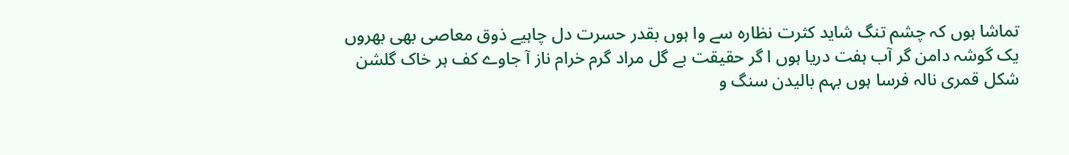تماشا ہوں کہ چشم تنگ شاید کثرت نظارہ سے وا ہوں بقدر حسرت دل چاہیے ذوق معاصی بھی بھروں یک گوشہ دامن گر آب ہفت دریا ہوں ا گر حقیقت بے گل مراد گرم خرام ناز آ جاوے کف ہر خاک گلشن شکل قمری نالہ فرسا ہوں بہم بالیدن سنگ و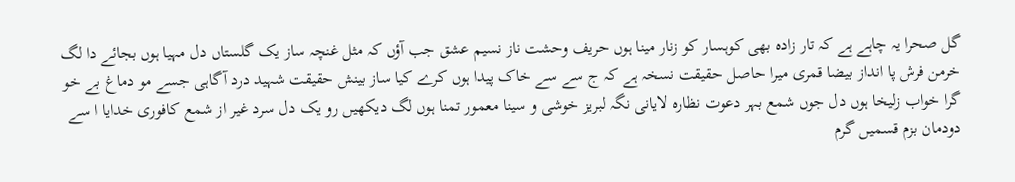گل صحرا یہ چاہے ہے کہ تار زادہ بھی کوہسار کو زنار مینا ہوں حریف وحشت ناز نسیم عشق جب آؤں کہ مثل غنچہ ساز یک گلستاں دل مہیا ہوں بجائے دا لگ خرمن فرش پا انداز بیضا قمری میرا حاصل حقیقت نسخہ ہے کہ ج سے سے خاک پیدا ہوں کرے کیا ساز بینش حقیقت شہید درد آگاہی جسے مو دماغ بے خو گرا خواب زلیخا ہوں دل جوں شمع بہر دعوت نظارہ لایانی نگہ لبریز خوشی و سینا معمور تمنا ہوں لگ دیکھیں رو یک دل سرد غیر از شمع کافوری خدایا ا سے دودمان بزم قسمیں گرم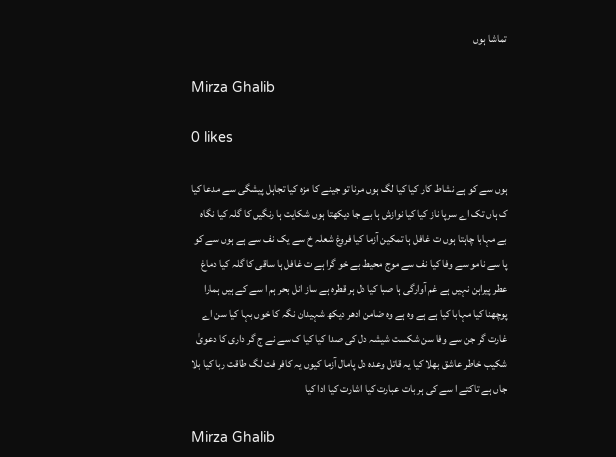تماشا ہوں

Mirza Ghalib

0 likes

ہوں سے کو ہے نشاط کار کیا کیا لگ ہوں مرنا تو جینے کا مزہ کیا تجاہل پیشگی سے مدعا کیا ک ہاں تک اے سرپا ناز کیا کیا نوازش ہا بے جا دیکھتا ہوں شکایت ہا رنگیں کا گلہ کیا نگاہ بے مہابا چاہتا ہوں ت غافل ہا تمکین آزما کیا فروغ شعلہ خ سے یک نف سے ہے ہوں سے کو پا سے نامو سے وفا کیا نف سے موج محیط بے خو گرا ہے ت غافل ہا ساقی کا گلہ کیا دماغ عطر پیراہن نہیں ہے غم آوارگی ہا صبا کیا دل ہر قطرہ ہے ساز انل بحر ہم ا سے کے ہیں ہمارا پوچھنا کیا مہابا کیا ہے ہے وہ ہے وہ ضامن ادھر دیکھ شہیدان نگہ کا خوں بہا کیا سن اے غارت گر جن سے وفا سن شکست شیشہ دل کی صدا کیا کیا ک سے نے ج گر داری کا دعویٰ شکیب خاطر عاشق بھلا کیا یہ قاتل وعدہ دل پامال آزما کیوں یہ کافر فت لگ طاقت ربا کیا بلا جاں ہے تاکتے ا سے کی ہر بات عبارت کیا اشارت کیا ادا کیا

Mirza Ghalib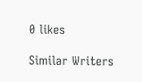0 likes

Similar Writers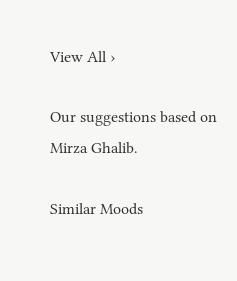View All ›

Our suggestions based on Mirza Ghalib.

Similar Moods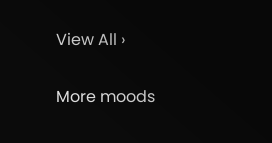View All ›

More moods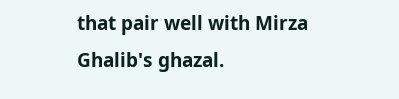that pair well with Mirza Ghalib's ghazal.